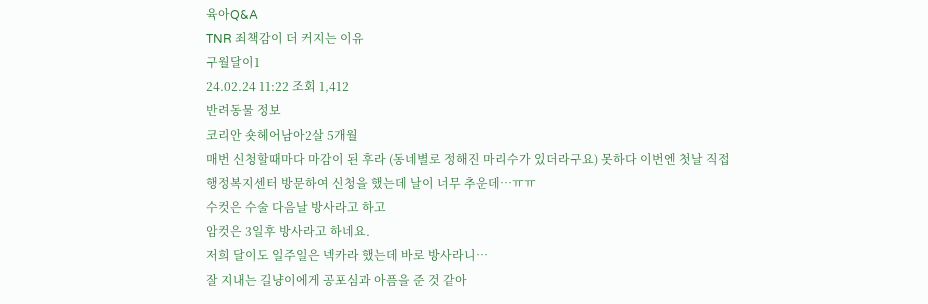육아Q&A
TNR 죄책감이 더 커지는 이유
구월달이1
24.02.24 11:22 조회 1,412
반려동물 정보
코리안 숏헤어남아2살 5개월
매번 신청할때마다 마감이 된 후라 (동네별로 정해진 마리수가 있더라구요) 못하다 이번엔 첫날 직접 행정복지센터 방문하여 신청을 했는데 날이 너무 추운데…ㅠㅠ
수컷은 수술 다음날 방사라고 하고
암컷은 3일후 방사라고 하네요.
저희 달이도 일주일은 넥카라 했는데 바로 방사라니…
잘 지내는 길냥이에게 공포심과 아픔을 준 것 같아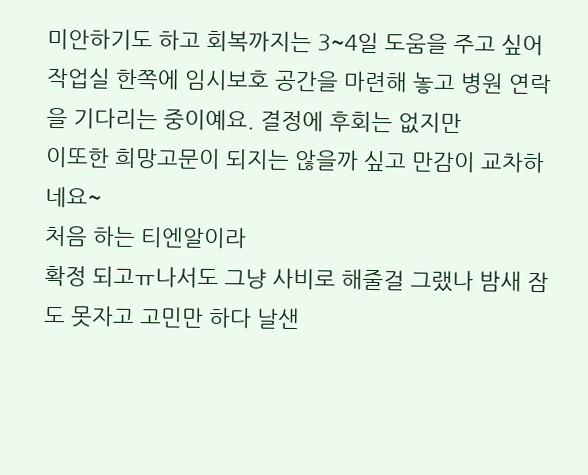미안하기도 하고 회복까지는 3~4일 도움을 주고 싶어
작업실 한쪽에 임시보호 공간을 마련해 놓고 병원 연락을 기다리는 중이예요. 결정에 후회는 없지만
이또한 희망고문이 되지는 않을까 싶고 만감이 교차하네요~
처음 하는 티엔알이라
확정 되고ㅠ나서도 그냥 사비로 해줄걸 그랬나 밤새 잠도 못자고 고민만 하다 날샌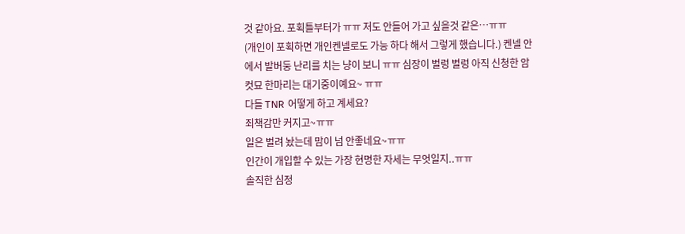것 같아요. 포획틀부터가 ㅠㅠ 저도 안들어 가고 싶을것 같은…ㅠㅠ
(개인이 포획하면 개인켄넬로도 가능 하다 해서 그렇게 했습니다.) 켄넬 안에서 발버둥 난리를 치는 냥이 보니 ㅠㅠ 심장이 벌렁 벌렁 아직 신청한 암컷묘 한마리는 대기중이예요~ ㅠㅠ
다들 TNR 어떻게 하고 계세요?
죄책감만 커지고~ㅠㅠ
일은 벌려 놨는데 맘이 넘 안좋네요~ㅠㅠ
인간이 개입할 수 있는 가장 현명한 자세는 무엇일지..ㅠㅠ
솔직한 심정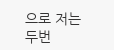으로 저는 두번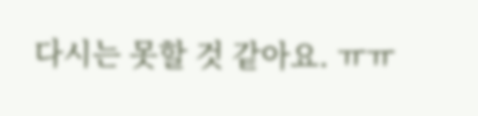다시는 못할 것 같아요. ㅠㅠ